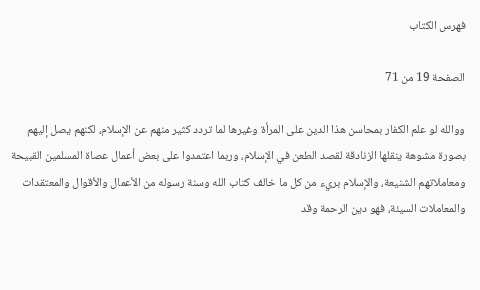فهرس الكتاب

الصفحة 19 من 71

ووالله لو علم الكفار بمحاسن هذا الدين على المرأة وغيرها لما تردد كثير منهم عن الإسلام، لكنهم يصل إليهم بصورة مشوهة ينقلها الزنادقة لقصد الطعن في الإسلام، وربما اعتمدوا على بعض أعمال عصاة المسلمين القبيحة ومعاملاتهم الشنيعة، والإسلام بريء من كل ما خالف كتاب الله وسنة رسوله من الأعمال والأقوال والمعتقدات والمعاملات السيئة، فهو دين الرحمة وقد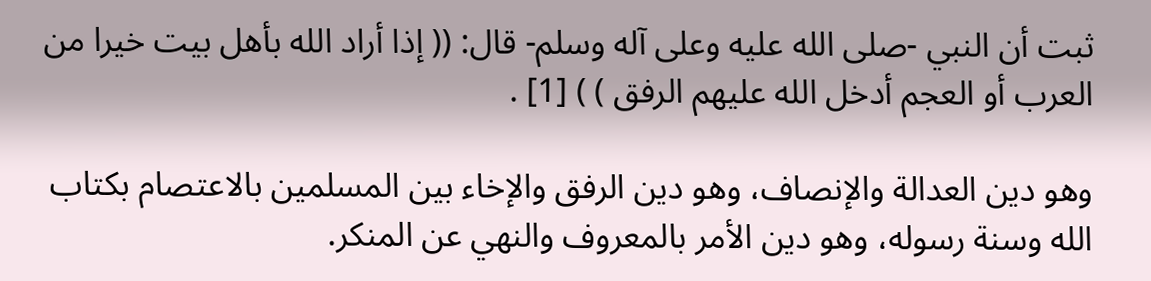ثبت أن النبي -صلى الله عليه وعلى آله وسلم- قال: (( إذا أراد الله بأهل بيت خيرا من العرب أو العجم أدخل الله عليهم الرفق ) ) [1] .

وهو دين العدالة والإنصاف، وهو دين الرفق والإخاء بين المسلمين بالاعتصام بكتاب الله وسنة رسوله، وهو دين الأمر بالمعروف والنهي عن المنكر.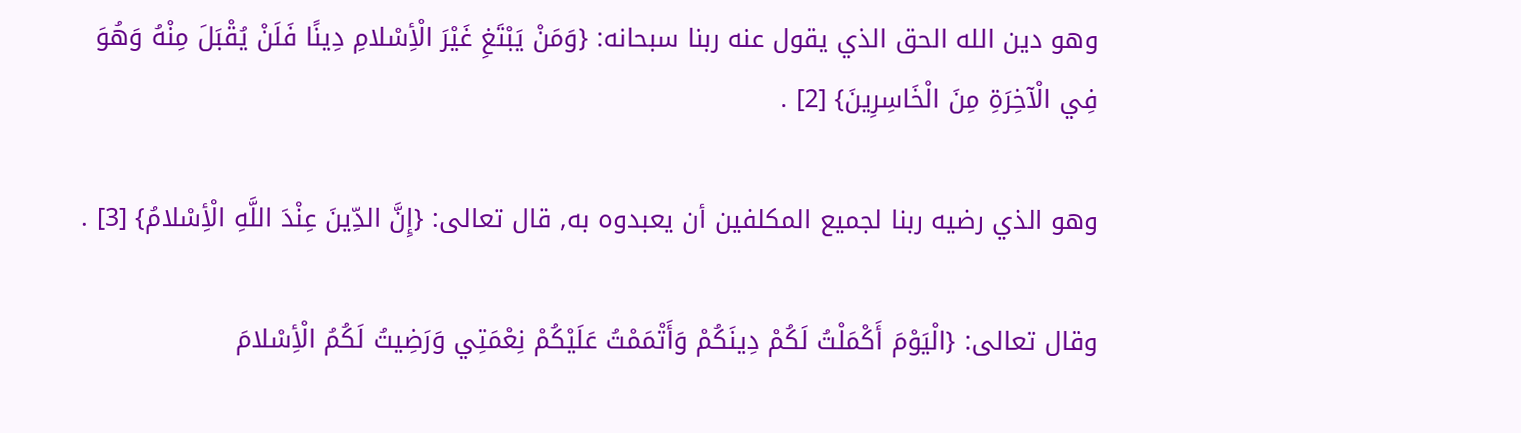وهو دين الله الحق الذي يقول عنه ربنا سبحانه: {وَمَنْ يَبْتَغِ غَيْرَ الْأِسْلامِ دِينًا فَلَنْ يُقْبَلَ مِنْهُ وَهُوَ فِي الْآخِرَةِ مِنَ الْخَاسِرِينَ} [2] .

وهو الذي رضيه ربنا لجميع المكلفين أن يعبدوه به, قال تعالى: {إِنَّ الدِّينَ عِنْدَ اللَّهِ الْأِسْلامُ} [3] .

وقال تعالى: {الْيَوْمَ أَكْمَلْتُ لَكُمْ دِينَكُمْ وَأَتْمَمْتُ عَلَيْكُمْ نِعْمَتِي وَرَضِيتُ لَكُمُ الْأِسْلامَ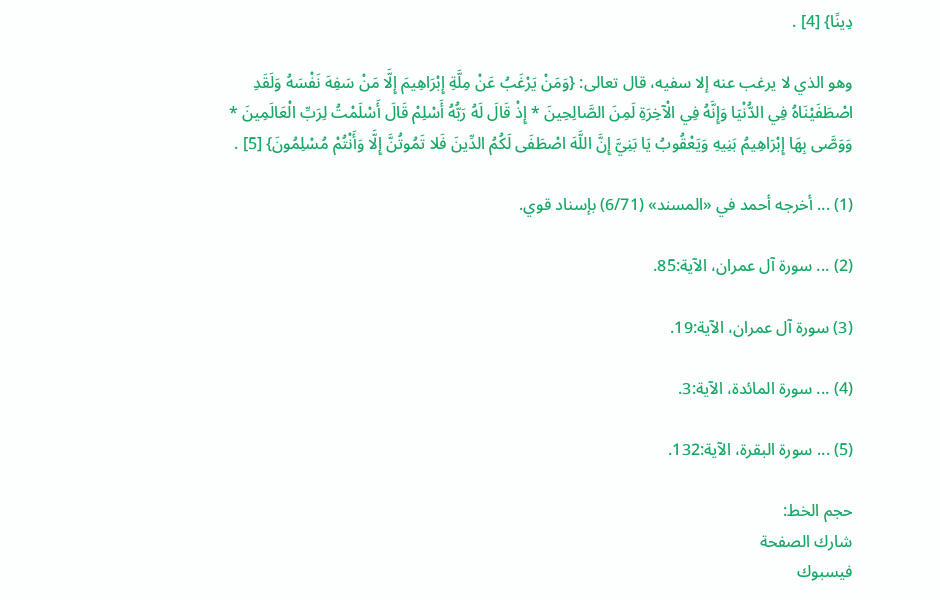دِينًا} [4] .

وهو الذي لا يرغب عنه إلا سفيه، قال تعالى: {وَمَنْ يَرْغَبُ عَنْ مِلَّةِ إِبْرَاهِيمَ إِلَّا مَنْ سَفِهَ نَفْسَهُ وَلَقَدِ اصْطَفَيْنَاهُ فِي الدُّنْيَا وَإِنَّهُ فِي الْآخِرَةِ لَمِنَ الصَّالِحِينَ * إِذْ قَالَ لَهُ رَبُّهُ أَسْلِمْ قَالَ أَسْلَمْتُ لِرَبِّ الْعَالَمِينَ * وَوَصَّى بِهَا إِبْرَاهِيمُ بَنِيهِ وَيَعْقُوبُ يَا بَنِيَّ إِنَّ اللَّهَ اصْطَفَى لَكُمُ الدِّينَ فَلا تَمُوتُنَّ إِلَّا وَأَنْتُمْ مُسْلِمُونَ} [5] .

(1) ... أخرجه أحمد في «المسند» (6/71) بإسناد قوي.

(2) ... سورة آل عمران، الآية:85.

(3) سورة آل عمران، الآية:19.

(4) ... سورة المائدة، الآية:3.

(5) ... سورة البقرة، الآية:132.

حجم الخط:
شارك الصفحة
فيسبوك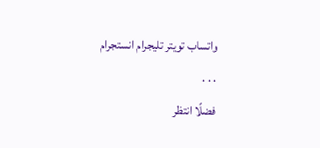واتساب تويتر تليجرام انستجرام
. . .
فضلًا انتظر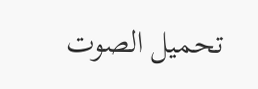تحميل الصوت